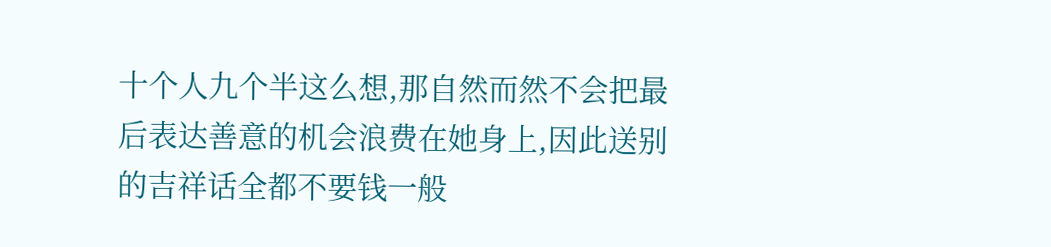十个人九个半这么想,那自然而然不会把最后表达善意的机会浪费在她身上,因此送别的吉祥话全都不要钱一般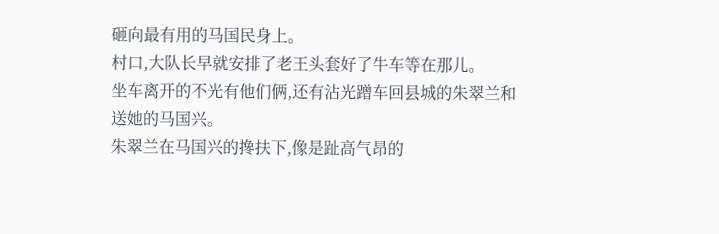砸向最有用的马国民身上。
村口,大队长早就安排了老王头套好了牛车等在那儿。
坐车离开的不光有他们俩,还有沾光蹭车回县城的朱翠兰和送她的马国兴。
朱翠兰在马国兴的搀扶下,像是趾高气昂的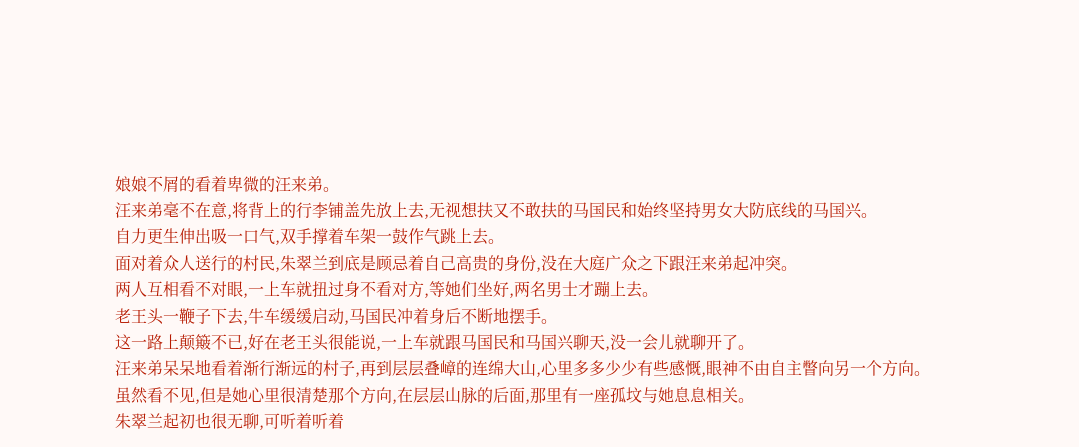娘娘不屑的看着卑微的汪来弟。
汪来弟毫不在意,将背上的行李铺盖先放上去,无视想扶又不敢扶的马国民和始终坚持男女大防底线的马国兴。
自力更生伸出吸一口气,双手撑着车架一鼓作气跳上去。
面对着众人送行的村民,朱翠兰到底是顾忌着自己高贵的身份,没在大庭广众之下跟汪来弟起冲突。
两人互相看不对眼,一上车就扭过身不看对方,等她们坐好,两名男士才蹦上去。
老王头一鞭子下去,牛车缓缓启动,马国民冲着身后不断地摆手。
这一路上颠簸不已,好在老王头很能说,一上车就跟马国民和马国兴聊天,没一会儿就聊开了。
汪来弟呆呆地看着渐行渐远的村子,再到层层叠嶂的连绵大山,心里多多少少有些感慨,眼神不由自主瞥向另一个方向。
虽然看不见,但是她心里很清楚那个方向,在层层山脉的后面,那里有一座孤坟与她息息相关。
朱翠兰起初也很无聊,可听着听着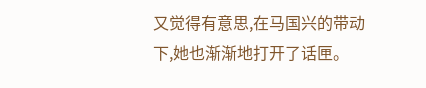又觉得有意思,在马国兴的带动下,她也渐渐地打开了话匣。